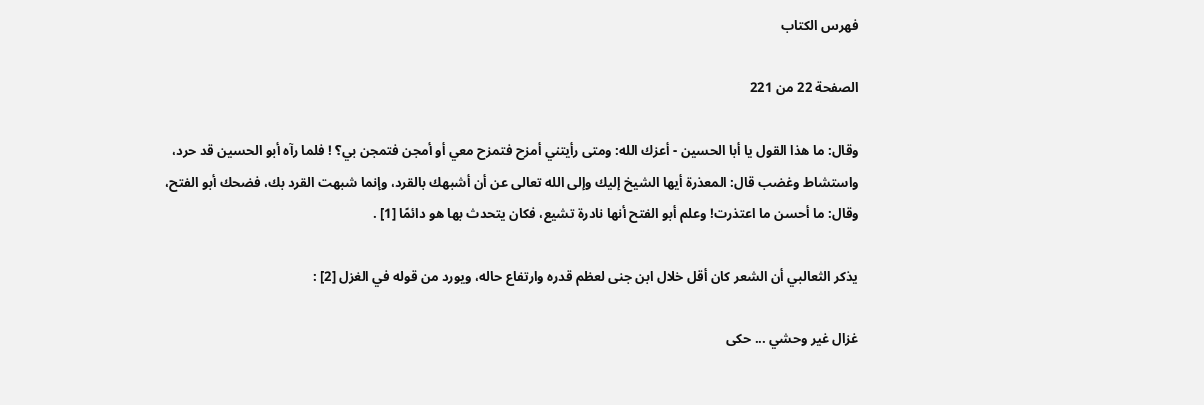فهرس الكتاب

الصفحة 22 من 221

وقال: ما هذا القول يا أبا الحسين - أعزك الله: ومتى رأيتني أمزح فتمزح معي أو أمجن فتمجن بي؟ ! فلما رآه أبو الحسين قد حرد، واستشاط وغضب قال: المعذرة أيها الشيخ إليك وإلى الله تعالى عن أن أشبهك بالقرد، وإنما شبهت القرد بك، فضحك أبو الفتح، وقال: ما أحسن ما اعتذرت! وعلم أبو الفتح أنها نادرة تشيع، فكان يتحدث بها هو دائمًا [1] .

يذكر الثعالبي أن الشعر كان أقل خلال ابن جنى لعظم قدره وارتفاع حاله، ويورد من قوله في الغزل [2] :

غزال غير وحشي ... حكى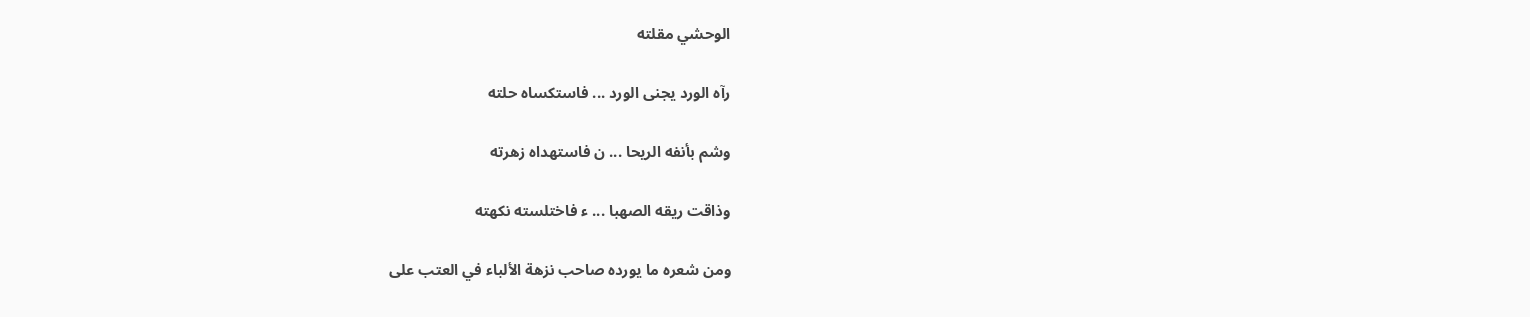الوحشي مقلته

رآه الورد يجنى الورد ... فاستكساه حلته

وشم بأنفه الريحا ... ن فاستهداه زهرته

وذاقت ريقه الصهبا ... ء فاختلسته نكهته

ومن شعره ما يورده صاحب نزهة الألباء في العتب على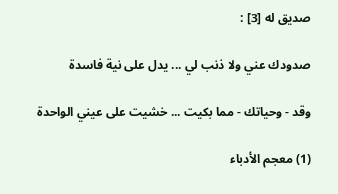صديق له [3] :

صدودك عني ولا ذنب لي ... يدل على نية فاسدة

وقد - وحياتك - مما بكيت ... خشيت على عيني الواحدة

(1) معجم الأدباء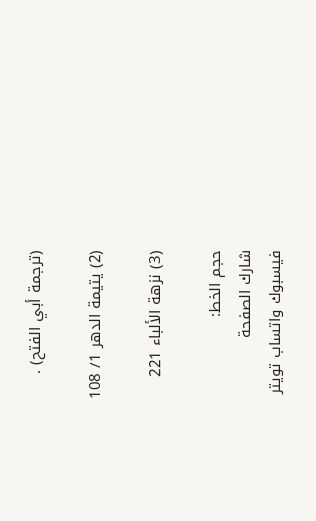(ترجمة أبي الفتح) .

(2) يتيمة الدهر 1/ 108

(3) نزهة الألباء 221

حجم الخط:
شارك الصفحة
فيسبوك واتساب تويتر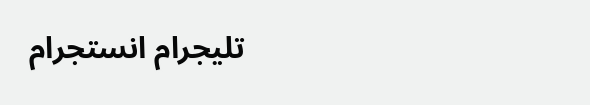تليجرام انستجرام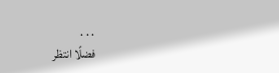. . .
فضلًا انتظر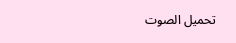تحميل الصوت